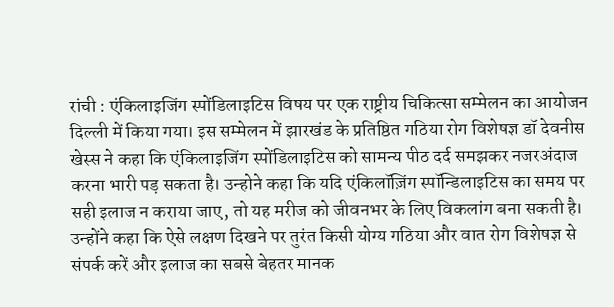रांची : एंकिलाइजिंग स्पोंडिलाइटिस विषय पर एक राष्ट्रीय चिकित्सा सम्मेलन का आयोजन दिल्ली में किया गया। इस सम्मेलन में झारखंड के प्रतिष्ठित गठिया रोग विशेषज्ञ डॉ देवनीस खेस्स ने कहा कि एंकिलाइजिंग स्पोंडिलाइटिस को सामन्य पीठ दर्द समझकर नजरअंदाज करना भारी पड़ सकता है। उन्होने कहा कि यदि एंकिलॉज़िंग स्पॉन्डिलाइटिस का समय पर सही इलाज न कराया जाए, तो यह मरीज को जीवनभर के लिए विकलांग बना सकती है। उन्होंने कहा कि ऐसे लक्षण दिखने पर तुरंत किसी योग्य गठिया और वात रोग विशेषज्ञ से संपर्क करें और इलाज का सबसे बेहतर मानक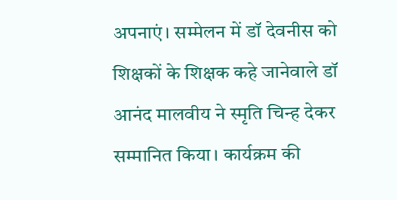अपनाएं। सम्मेलन में डॉ देवनीस को शिक्षकों के शिक्षक कहे जानेवाले डॉ आनंद मालवीय ने स्मृति चिन्ह देकर सम्मानित किया। कार्यक्रम की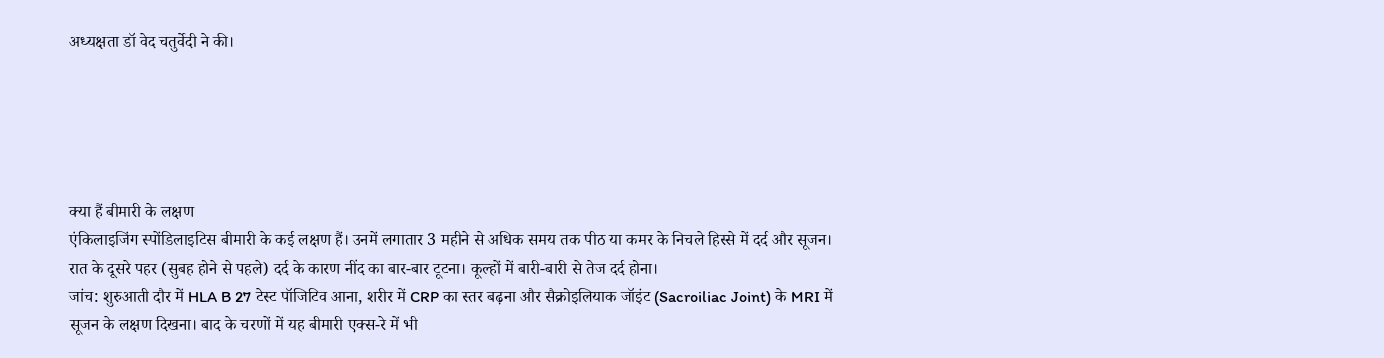अध्यक्षता डॉ वेद चतुर्वेदी ने की।





क्या हैं बीमारी के लक्षण
एंकिलाइजिंग स्पोंडिलाइटिस बीमारी के कई लक्षण हैं। उनमें लगातार 3 महीने से अधिक समय तक पीठ या कमर के निचले हिस्से में दर्द और सूजन। रात के दूसरे पहर (सुबह होने से पहले) दर्द के कारण नींद का बार-बार टूटना। कूल्हों में बारी-बारी से तेज दर्द होना।
जांच: शुरुआती दौर में HLA B 27 टेस्ट पॉजिटिव आना, शरीर में CRP का स्तर बढ़ना और सैक्रोइलियाक जॉइंट (Sacroiliac Joint) के MRI में सूजन के लक्षण दिखना। बाद के चरणों में यह बीमारी एक्स-रे में भी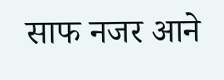साफ नजर आने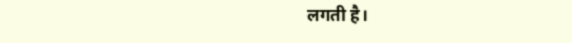लगती है।